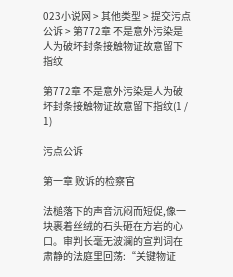023小说网 > 其他类型 > 提交污点公诉 > 第772章 不是意外污染是人为破坏封条接触物证故意留下指纹

第772章 不是意外污染是人为破坏封条接触物证故意留下指纹(1 / 1)

污点公诉

第一章 败诉的检察官

法槌落下的声音沉闷而短促,像一块裹着丝绒的石头砸在方岩的心口。审判长毫无波澜的宣判词在肃静的法庭里回荡:“关键物证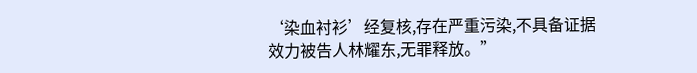‘染血衬衫’经复核,存在严重污染,不具备证据效力被告人林耀东,无罪释放。”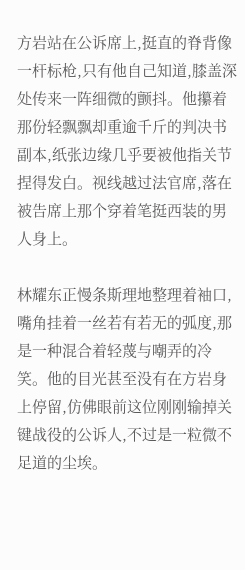方岩站在公诉席上,挺直的脊背像一杆标枪,只有他自己知道,膝盖深处传来一阵细微的颤抖。他攥着那份轻飘飘却重逾千斤的判决书副本,纸张边缘几乎要被他指关节捏得发白。视线越过法官席,落在被告席上那个穿着笔挺西装的男人身上。

林耀东正慢条斯理地整理着袖口,嘴角挂着一丝若有若无的弧度,那是一种混合着轻蔑与嘲弄的冷笑。他的目光甚至没有在方岩身上停留,仿佛眼前这位刚刚输掉关键战役的公诉人,不过是一粒微不足道的尘埃。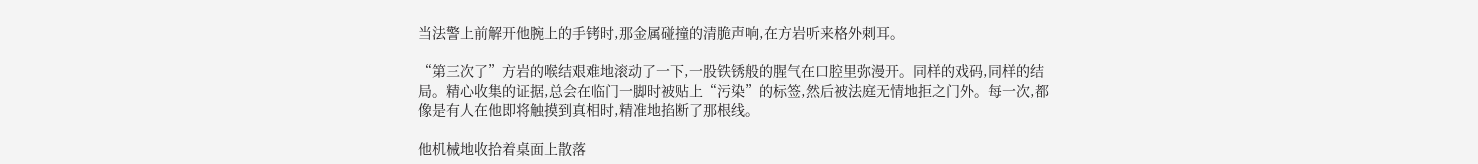当法警上前解开他腕上的手铐时,那金属碰撞的清脆声响,在方岩听来格外刺耳。

“第三次了”方岩的喉结艰难地滚动了一下,一股铁锈般的腥气在口腔里弥漫开。同样的戏码,同样的结局。精心收集的证据,总会在临门一脚时被贴上“污染”的标签,然后被法庭无情地拒之门外。每一次,都像是有人在他即将触摸到真相时,精准地掐断了那根线。

他机械地收拾着桌面上散落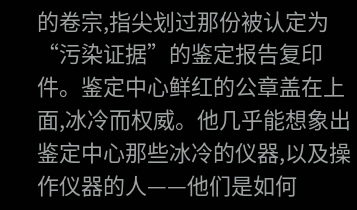的卷宗,指尖划过那份被认定为“污染证据”的鉴定报告复印件。鉴定中心鲜红的公章盖在上面,冰冷而权威。他几乎能想象出鉴定中心那些冰冷的仪器,以及操作仪器的人——他们是如何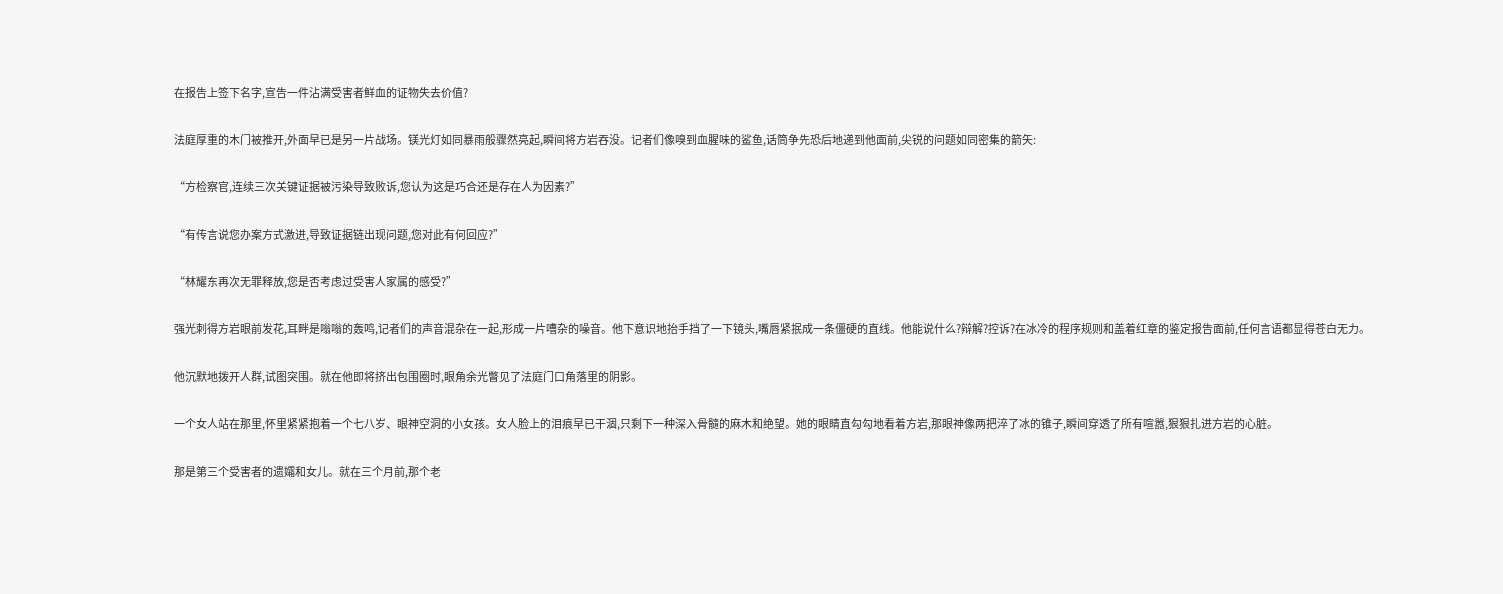在报告上签下名字,宣告一件沾满受害者鲜血的证物失去价值?

法庭厚重的木门被推开,外面早已是另一片战场。镁光灯如同暴雨般骤然亮起,瞬间将方岩吞没。记者们像嗅到血腥味的鲨鱼,话筒争先恐后地递到他面前,尖锐的问题如同密集的箭矢:

“方检察官,连续三次关键证据被污染导致败诉,您认为这是巧合还是存在人为因素?”

“有传言说您办案方式激进,导致证据链出现问题,您对此有何回应?”

“林耀东再次无罪释放,您是否考虑过受害人家属的感受?”

强光刺得方岩眼前发花,耳畔是嗡嗡的轰鸣,记者们的声音混杂在一起,形成一片嘈杂的噪音。他下意识地抬手挡了一下镜头,嘴唇紧抿成一条僵硬的直线。他能说什么?辩解?控诉?在冰冷的程序规则和盖着红章的鉴定报告面前,任何言语都显得苍白无力。

他沉默地拨开人群,试图突围。就在他即将挤出包围圈时,眼角余光瞥见了法庭门口角落里的阴影。

一个女人站在那里,怀里紧紧抱着一个七八岁、眼神空洞的小女孩。女人脸上的泪痕早已干涸,只剩下一种深入骨髓的麻木和绝望。她的眼睛直勾勾地看着方岩,那眼神像两把淬了冰的锥子,瞬间穿透了所有喧嚣,狠狠扎进方岩的心脏。

那是第三个受害者的遗孀和女儿。就在三个月前,那个老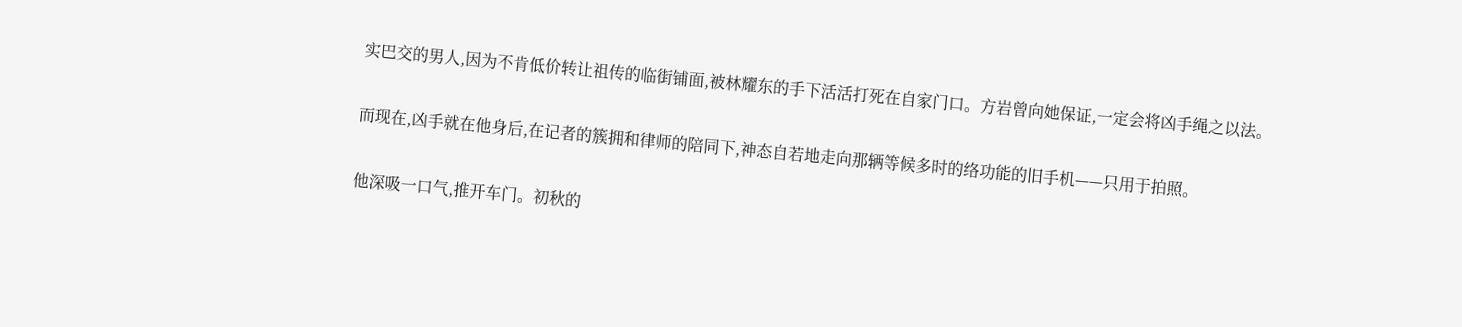实巴交的男人,因为不肯低价转让祖传的临街铺面,被林耀东的手下活活打死在自家门口。方岩曾向她保证,一定会将凶手绳之以法。

而现在,凶手就在他身后,在记者的簇拥和律师的陪同下,神态自若地走向那辆等候多时的络功能的旧手机——只用于拍照。

他深吸一口气,推开车门。初秋的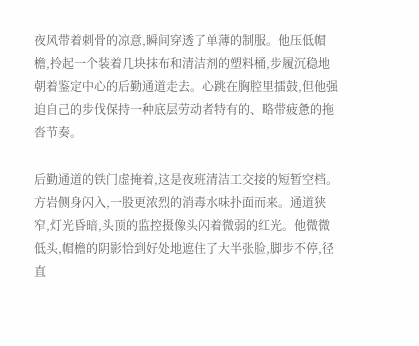夜风带着刺骨的凉意,瞬间穿透了单薄的制服。他压低帽檐,拎起一个装着几块抹布和清洁剂的塑料桶,步履沉稳地朝着鉴定中心的后勤通道走去。心跳在胸腔里擂鼓,但他强迫自己的步伐保持一种底层劳动者特有的、略带疲惫的拖沓节奏。

后勤通道的铁门虚掩着,这是夜班清洁工交接的短暂空档。方岩侧身闪入,一股更浓烈的消毒水味扑面而来。通道狭窄,灯光昏暗,头顶的监控摄像头闪着微弱的红光。他微微低头,帽檐的阴影恰到好处地遮住了大半张脸,脚步不停,径直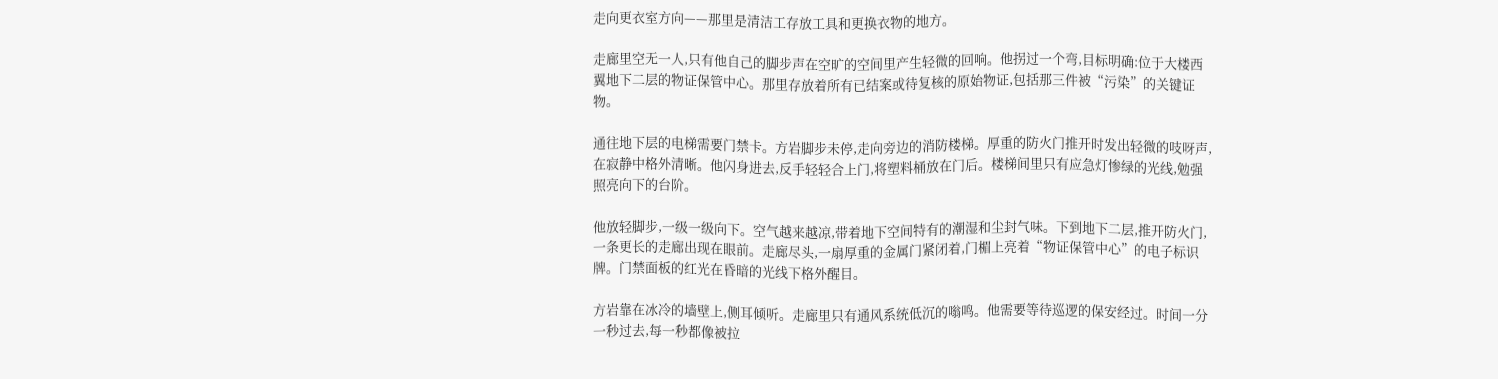走向更衣室方向——那里是清洁工存放工具和更换衣物的地方。

走廊里空无一人,只有他自己的脚步声在空旷的空间里产生轻微的回响。他拐过一个弯,目标明确:位于大楼西翼地下二层的物证保管中心。那里存放着所有已结案或待复核的原始物证,包括那三件被“污染”的关键证物。

通往地下层的电梯需要门禁卡。方岩脚步未停,走向旁边的消防楼梯。厚重的防火门推开时发出轻微的吱呀声,在寂静中格外清晰。他闪身进去,反手轻轻合上门,将塑料桶放在门后。楼梯间里只有应急灯惨绿的光线,勉强照亮向下的台阶。

他放轻脚步,一级一级向下。空气越来越凉,带着地下空间特有的潮湿和尘封气味。下到地下二层,推开防火门,一条更长的走廊出现在眼前。走廊尽头,一扇厚重的金属门紧闭着,门楣上亮着“物证保管中心”的电子标识牌。门禁面板的红光在昏暗的光线下格外醒目。

方岩靠在冰冷的墙壁上,侧耳倾听。走廊里只有通风系统低沉的嗡鸣。他需要等待巡逻的保安经过。时间一分一秒过去,每一秒都像被拉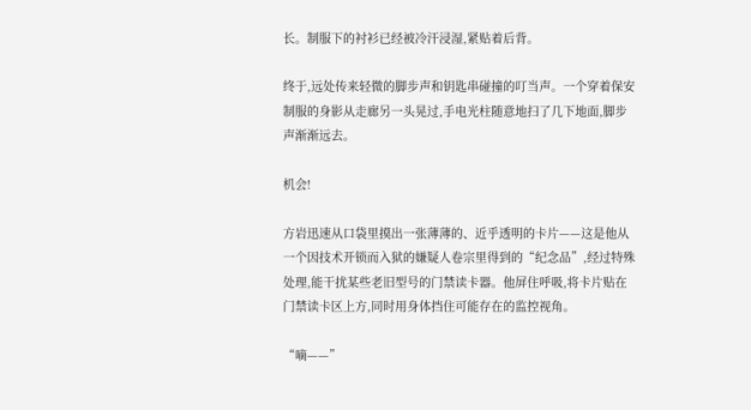长。制服下的衬衫已经被冷汗浸湿,紧贴着后背。

终于,远处传来轻微的脚步声和钥匙串碰撞的叮当声。一个穿着保安制服的身影从走廊另一头晃过,手电光柱随意地扫了几下地面,脚步声渐渐远去。

机会!

方岩迅速从口袋里摸出一张薄薄的、近乎透明的卡片——这是他从一个因技术开锁而入狱的嫌疑人卷宗里得到的“纪念品”,经过特殊处理,能干扰某些老旧型号的门禁读卡器。他屏住呼吸,将卡片贴在门禁读卡区上方,同时用身体挡住可能存在的监控视角。

“嘀——”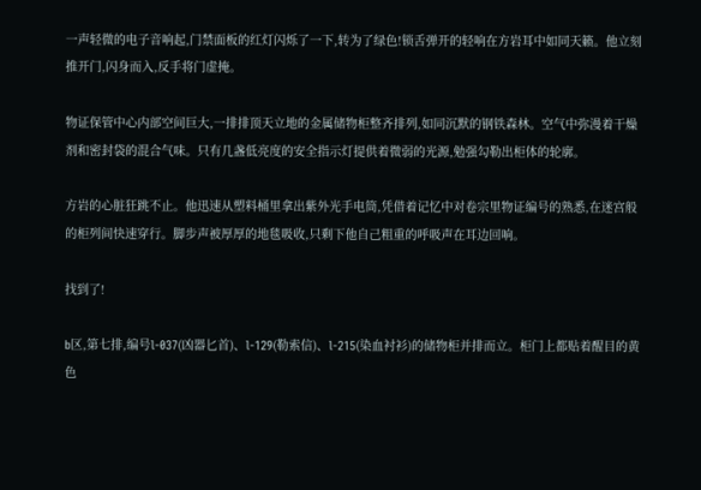一声轻微的电子音响起,门禁面板的红灯闪烁了一下,转为了绿色!锁舌弹开的轻响在方岩耳中如同天籁。他立刻推开门,闪身而入,反手将门虚掩。

物证保管中心内部空间巨大,一排排顶天立地的金属储物柜整齐排列,如同沉默的钢铁森林。空气中弥漫着干燥剂和密封袋的混合气味。只有几盏低亮度的安全指示灯提供着微弱的光源,勉强勾勒出柜体的轮廓。

方岩的心脏狂跳不止。他迅速从塑料桶里拿出紫外光手电筒,凭借着记忆中对卷宗里物证编号的熟悉,在迷宫般的柜列间快速穿行。脚步声被厚厚的地毯吸收,只剩下他自己粗重的呼吸声在耳边回响。

找到了!

b区,第七排,编号l-037(凶器匕首)、l-129(勒索信)、l-215(染血衬衫)的储物柜并排而立。柜门上都贴着醒目的黄色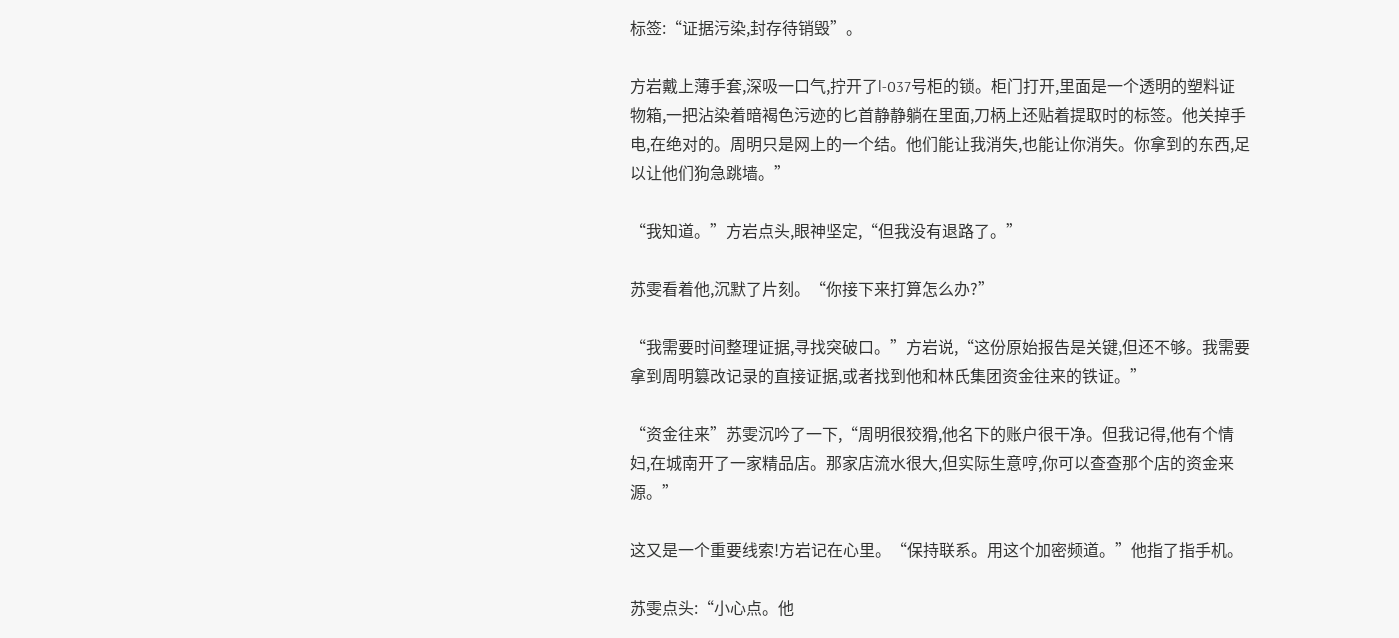标签:“证据污染,封存待销毁”。

方岩戴上薄手套,深吸一口气,拧开了l-037号柜的锁。柜门打开,里面是一个透明的塑料证物箱,一把沾染着暗褐色污迹的匕首静静躺在里面,刀柄上还贴着提取时的标签。他关掉手电,在绝对的。周明只是网上的一个结。他们能让我消失,也能让你消失。你拿到的东西,足以让他们狗急跳墙。”

“我知道。”方岩点头,眼神坚定,“但我没有退路了。”

苏雯看着他,沉默了片刻。“你接下来打算怎么办?”

“我需要时间整理证据,寻找突破口。”方岩说,“这份原始报告是关键,但还不够。我需要拿到周明篡改记录的直接证据,或者找到他和林氏集团资金往来的铁证。”

“资金往来”苏雯沉吟了一下,“周明很狡猾,他名下的账户很干净。但我记得,他有个情妇,在城南开了一家精品店。那家店流水很大,但实际生意哼,你可以查查那个店的资金来源。”

这又是一个重要线索!方岩记在心里。“保持联系。用这个加密频道。”他指了指手机。

苏雯点头:“小心点。他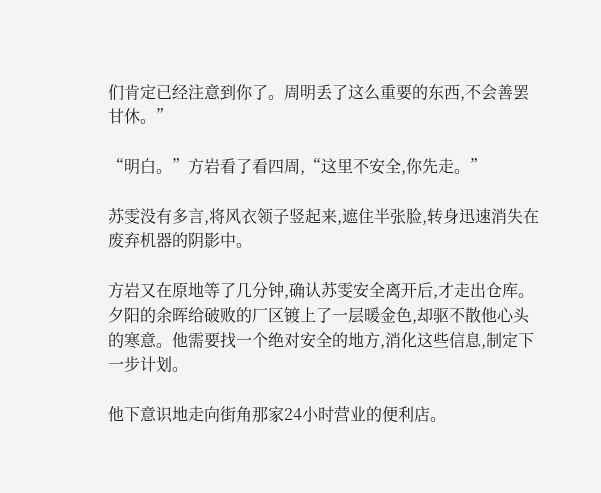们肯定已经注意到你了。周明丢了这么重要的东西,不会善罢甘休。”

“明白。”方岩看了看四周,“这里不安全,你先走。”

苏雯没有多言,将风衣领子竖起来,遮住半张脸,转身迅速消失在废弃机器的阴影中。

方岩又在原地等了几分钟,确认苏雯安全离开后,才走出仓库。夕阳的余晖给破败的厂区镀上了一层暖金色,却驱不散他心头的寒意。他需要找一个绝对安全的地方,消化这些信息,制定下一步计划。

他下意识地走向街角那家24小时营业的便利店。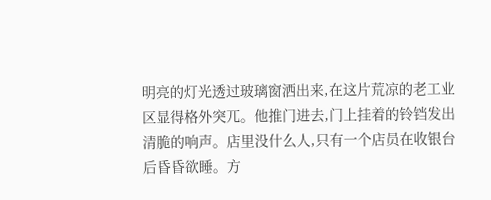明亮的灯光透过玻璃窗洒出来,在这片荒凉的老工业区显得格外突兀。他推门进去,门上挂着的铃铛发出清脆的响声。店里没什么人,只有一个店员在收银台后昏昏欲睡。方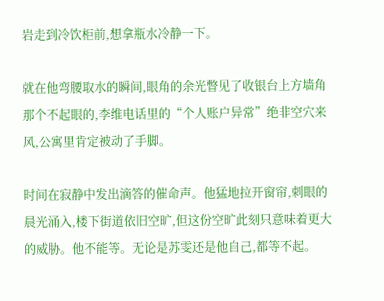岩走到冷饮柜前,想拿瓶水冷静一下。

就在他弯腰取水的瞬间,眼角的余光瞥见了收银台上方墙角那个不起眼的,李维电话里的“个人账户异常”绝非空穴来风,公寓里肯定被动了手脚。

时间在寂静中发出滴答的催命声。他猛地拉开窗帘,刺眼的晨光涌入,楼下街道依旧空旷,但这份空旷此刻只意味着更大的威胁。他不能等。无论是苏雯还是他自己,都等不起。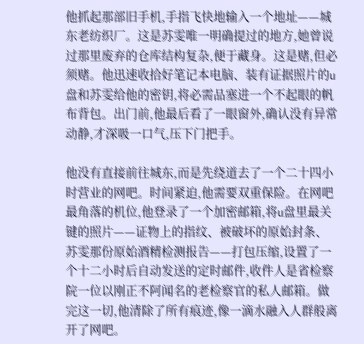他抓起那部旧手机,手指飞快地输入一个地址——城东老纺织厂。这是苏雯唯一明确提过的地方,她曾说过那里废弃的仓库结构复杂,便于藏身。这是赌,但必须赌。他迅速收拾好笔记本电脑、装有证据照片的u盘和苏雯给他的密钥,将必需品塞进一个不起眼的帆布背包。出门前,他最后看了一眼窗外,确认没有异常动静,才深吸一口气,压下门把手。

他没有直接前往城东,而是先绕道去了一个二十四小时营业的网吧。时间紧迫,他需要双重保险。在网吧最角落的机位,他登录了一个加密邮箱,将u盘里最关键的照片——证物上的指纹、被破坏的原始封条、苏雯那份原始酒精检测报告——打包压缩,设置了一个十二小时后自动发送的定时邮件,收件人是省检察院一位以刚正不阿闻名的老检察官的私人邮箱。做完这一切,他清除了所有痕迹,像一滴水融入人群般离开了网吧。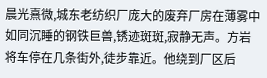晨光熹微,城东老纺织厂庞大的废弃厂房在薄雾中如同沉睡的钢铁巨兽,锈迹斑斑,寂静无声。方岩将车停在几条街外,徒步靠近。他绕到厂区后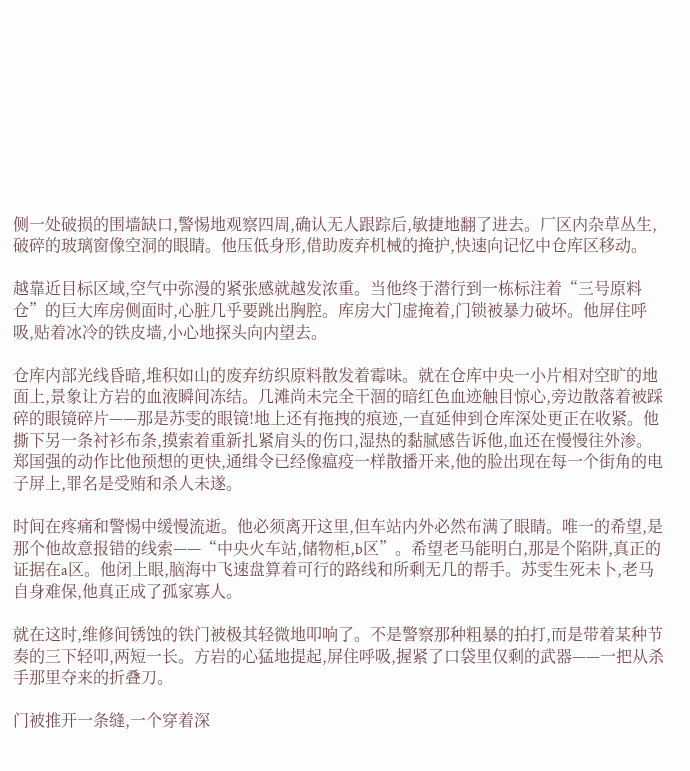侧一处破损的围墙缺口,警惕地观察四周,确认无人跟踪后,敏捷地翻了进去。厂区内杂草丛生,破碎的玻璃窗像空洞的眼睛。他压低身形,借助废弃机械的掩护,快速向记忆中仓库区移动。

越靠近目标区域,空气中弥漫的紧张感就越发浓重。当他终于潜行到一栋标注着“三号原料仓”的巨大库房侧面时,心脏几乎要跳出胸腔。库房大门虚掩着,门锁被暴力破坏。他屏住呼吸,贴着冰冷的铁皮墙,小心地探头向内望去。

仓库内部光线昏暗,堆积如山的废弃纺织原料散发着霉味。就在仓库中央一小片相对空旷的地面上,景象让方岩的血液瞬间冻结。几滩尚未完全干涸的暗红色血迹触目惊心,旁边散落着被踩碎的眼镜碎片——那是苏雯的眼镜!地上还有拖拽的痕迹,一直延伸到仓库深处更正在收紧。他撕下另一条衬衫布条,摸索着重新扎紧肩头的伤口,湿热的黏腻感告诉他,血还在慢慢往外渗。郑国强的动作比他预想的更快,通缉令已经像瘟疫一样散播开来,他的脸出现在每一个街角的电子屏上,罪名是受贿和杀人未遂。

时间在疼痛和警惕中缓慢流逝。他必须离开这里,但车站内外必然布满了眼睛。唯一的希望,是那个他故意报错的线索——“中央火车站,储物柜,b区”。希望老马能明白,那是个陷阱,真正的证据在a区。他闭上眼,脑海中飞速盘算着可行的路线和所剩无几的帮手。苏雯生死未卜,老马自身难保,他真正成了孤家寡人。

就在这时,维修间锈蚀的铁门被极其轻微地叩响了。不是警察那种粗暴的拍打,而是带着某种节奏的三下轻叩,两短一长。方岩的心猛地提起,屏住呼吸,握紧了口袋里仅剩的武器——一把从杀手那里夺来的折叠刀。

门被推开一条缝,一个穿着深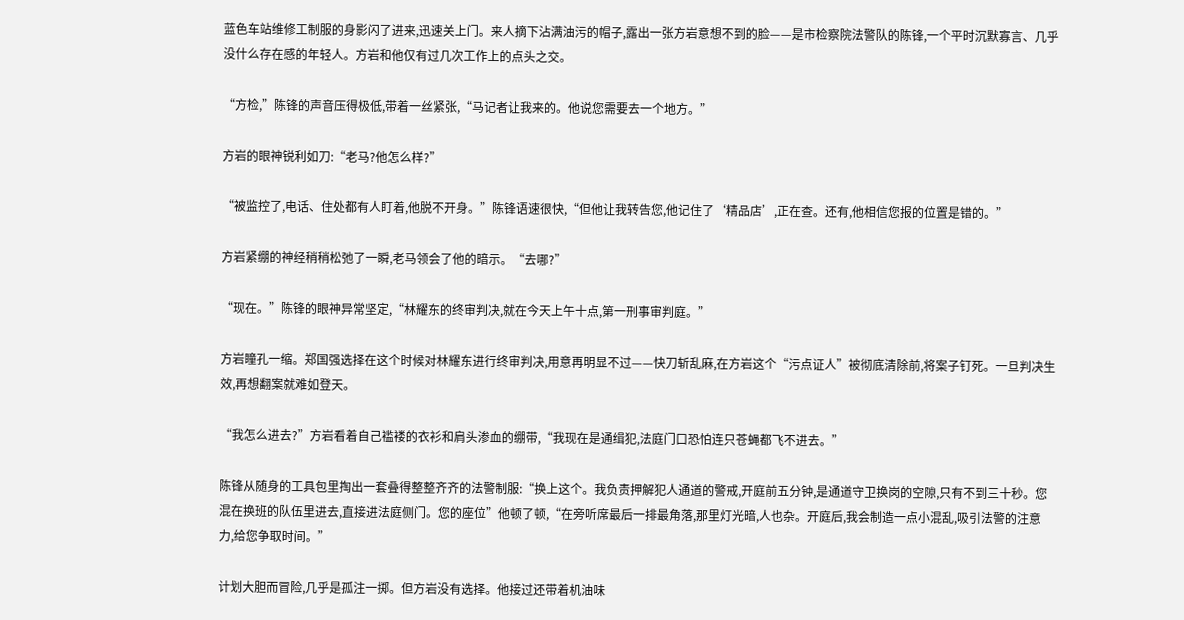蓝色车站维修工制服的身影闪了进来,迅速关上门。来人摘下沾满油污的帽子,露出一张方岩意想不到的脸——是市检察院法警队的陈锋,一个平时沉默寡言、几乎没什么存在感的年轻人。方岩和他仅有过几次工作上的点头之交。

“方检,”陈锋的声音压得极低,带着一丝紧张,“马记者让我来的。他说您需要去一个地方。”

方岩的眼神锐利如刀:“老马?他怎么样?”

“被监控了,电话、住处都有人盯着,他脱不开身。”陈锋语速很快,“但他让我转告您,他记住了‘精品店’,正在查。还有,他相信您报的位置是错的。”

方岩紧绷的神经稍稍松弛了一瞬,老马领会了他的暗示。“去哪?”

“现在。”陈锋的眼神异常坚定,“林耀东的终审判决,就在今天上午十点,第一刑事审判庭。”

方岩瞳孔一缩。郑国强选择在这个时候对林耀东进行终审判决,用意再明显不过——快刀斩乱麻,在方岩这个“污点证人”被彻底清除前,将案子钉死。一旦判决生效,再想翻案就难如登天。

“我怎么进去?”方岩看着自己褴褛的衣衫和肩头渗血的绷带,“我现在是通缉犯,法庭门口恐怕连只苍蝇都飞不进去。”

陈锋从随身的工具包里掏出一套叠得整整齐齐的法警制服:“换上这个。我负责押解犯人通道的警戒,开庭前五分钟,是通道守卫换岗的空隙,只有不到三十秒。您混在换班的队伍里进去,直接进法庭侧门。您的座位”他顿了顿,“在旁听席最后一排最角落,那里灯光暗,人也杂。开庭后,我会制造一点小混乱,吸引法警的注意力,给您争取时间。”

计划大胆而冒险,几乎是孤注一掷。但方岩没有选择。他接过还带着机油味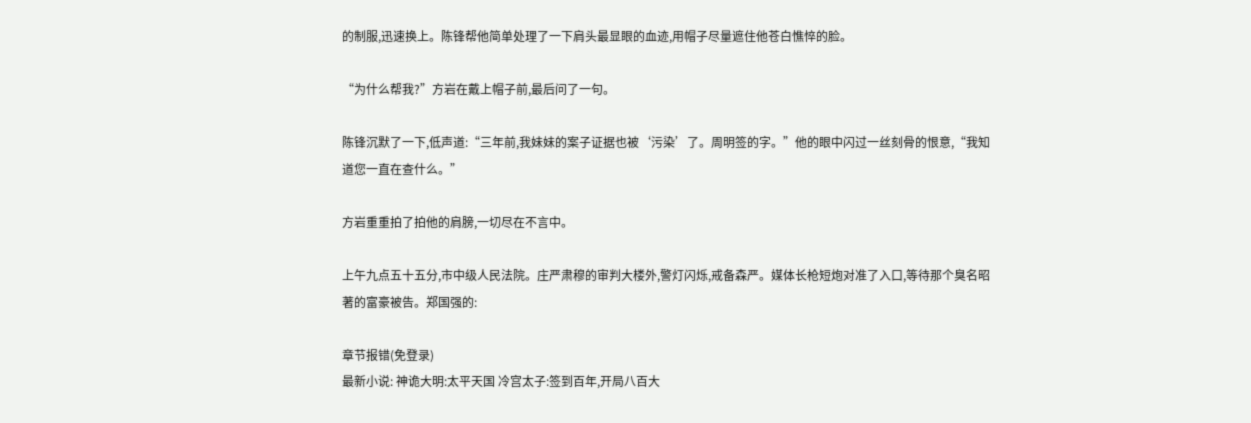的制服,迅速换上。陈锋帮他简单处理了一下肩头最显眼的血迹,用帽子尽量遮住他苍白憔悴的脸。

“为什么帮我?”方岩在戴上帽子前,最后问了一句。

陈锋沉默了一下,低声道:“三年前,我妹妹的案子证据也被‘污染’了。周明签的字。”他的眼中闪过一丝刻骨的恨意,“我知道您一直在查什么。”

方岩重重拍了拍他的肩膀,一切尽在不言中。

上午九点五十五分,市中级人民法院。庄严肃穆的审判大楼外,警灯闪烁,戒备森严。媒体长枪短炮对准了入口,等待那个臭名昭著的富豪被告。郑国强的:

章节报错(免登录)
最新小说: 神诡大明:太平天国 冷宫太子:签到百年,开局八百大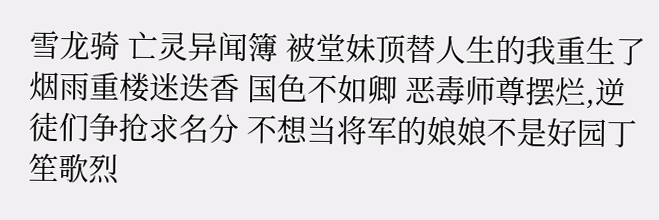雪龙骑 亡灵异闻簿 被堂妹顶替人生的我重生了 烟雨重楼迷迭香 国色不如卿 恶毒师尊摆烂,逆徒们争抢求名分 不想当将军的娘娘不是好园丁 笙歌烈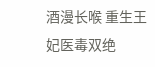酒漫长喉 重生王妃医毒双绝